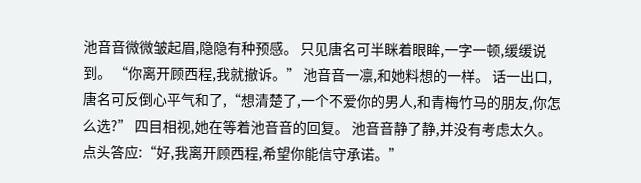池音音微微皱起眉,隐隐有种预感。 只见唐名可半眯着眼眸,一字一顿,缓缓说到。 “你离开顾西程,我就撤诉。” 池音音一凛,和她料想的一样。 话一出口,唐名可反倒心平气和了,“想清楚了,一个不爱你的男人,和青梅竹马的朋友,你怎么选?” 四目相视,她在等着池音音的回复。 池音音静了静,并没有考虑太久。 点头答应:“好,我离开顾西程,希望你能信守承诺。”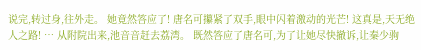说完,转过身,往外走。 她竟然答应了! 唐名可攥紧了双手,眼中闪着激动的光芒! 这真是,天无绝人之路! … 从附院出来,池音音赶去荔湾。 既然答应了唐名可,为了让她尽快撤诉,让秦少驹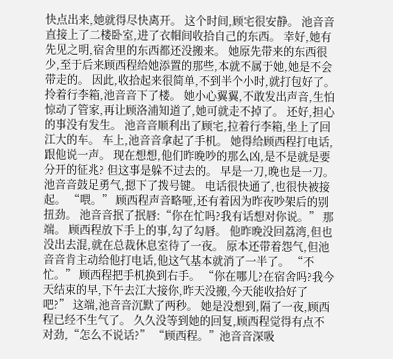快点出来,她就得尽快离开。 这个时间,顾宅很安静。 池音音直接上了二楼卧室,进了衣帽间收拾自己的东西。 幸好,她有先见之明,宿舍里的东西都还没搬来。 她原先带来的东西很少,至于后来顾西程给她添置的那些,本就不属于她,她是不会带走的。 因此,收拾起来很简单,不到半个小时,就打包好了。 拎着行李箱,池音音下了楼。 她小心翼翼,不敢发出声音,生怕惊动了管家,再让顾洛浦知道了,她可就走不掉了。 还好,担心的事没有发生。 池音音顺利出了顾宅,拉着行李箱,坐上了回江大的车。 车上,池音音拿起了手机。 她得给顾西程打电话,跟他说一声。 现在想想,他们昨晚吵的那么凶,是不是就是要分开的征兆? 但这事是躲不过去的。 早是一刀,晚也是一刀。 池音音鼓足勇气,摁下了拨号键。 电话很快通了,也很快被接起。 “喂。” 顾西程声音略哑,还有着因为昨夜吵架后的别扭劲。 池音音抿了抿唇:“你在忙吗?我有话想对你说。” 那端。 顾西程放下手上的事,勾了勾唇。 他昨晚没回荔湾,但也没出去混,就在总裁休息室待了一夜。 原本还带着怨气,但池音音肯主动给他打电话,他这气基本就消了一半了。 “不忙。” 顾西程把手机换到右手。 “你在哪儿?在宿舍吗?我今天结束的早,下午去江大接你,昨天没搬,今天能收拾好了吧?” 这端,池音音沉默了两秒。 她是没想到,隔了一夜,顾西程已经不生气了。 久久没等到她的回复,顾西程觉得有点不对劲,“怎么不说话?” “顾西程。”池音音深吸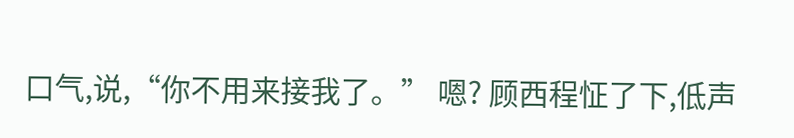口气,说,“你不用来接我了。” 嗯? 顾西程怔了下,低声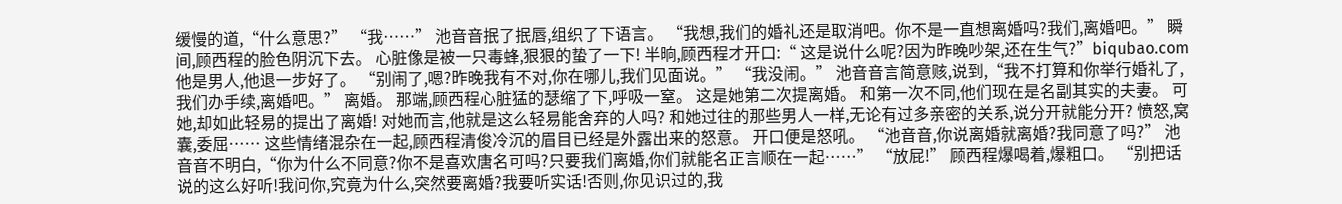缓慢的道,“什么意思?” “我……” 池音音抿了抿唇,组织了下语言。 “我想,我们的婚礼还是取消吧。你不是一直想离婚吗?我们,离婚吧。” 瞬间,顾西程的脸色阴沉下去。 心脏像是被一只毒蜂,狠狠的蛰了一下! 半晌,顾西程才开口:“ 这是说什么呢?因为昨晚吵架,还在生气?”biqubao.com 他是男人,他退一步好了。 “别闹了,嗯?昨晚我有不对,你在哪儿,我们见面说。” “我没闹。” 池音音言简意赅,说到,“我不打算和你举行婚礼了,我们办手续,离婚吧。” 离婚。 那端,顾西程心脏猛的瑟缩了下,呼吸一窒。 这是她第二次提离婚。 和第一次不同,他们现在是名副其实的夫妻。 可她,却如此轻易的提出了离婚! 对她而言,他就是这么轻易能舍弃的人吗? 和她过往的那些男人一样,无论有过多亲密的关系,说分开就能分开? 愤怒,窝囊,委屈…… 这些情绪混杂在一起,顾西程清俊冷沉的眉目已经是外露出来的怒意。 开口便是怒吼。 “池音音,你说离婚就离婚?我同意了吗?” 池音音不明白,“你为什么不同意?你不是喜欢唐名可吗?只要我们离婚,你们就能名正言顺在一起……” “放屁!” 顾西程爆喝着,爆粗口。 “别把话说的这么好听!我问你,究竟为什么,突然要离婚?我要听实话!否则,你见识过的,我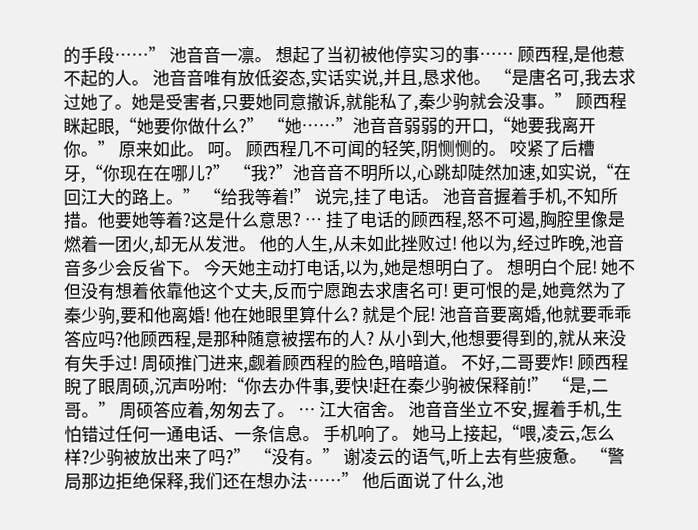的手段……” 池音音一凛。 想起了当初被他停实习的事…… 顾西程,是他惹不起的人。 池音音唯有放低姿态,实话实说,并且,恳求他。 “是唐名可,我去求过她了。她是受害者,只要她同意撤诉,就能私了,秦少驹就会没事。” 顾西程眯起眼,“她要你做什么?” “她……”池音音弱弱的开口,“她要我离开你。” 原来如此。 呵。 顾西程几不可闻的轻笑,阴恻恻的。 咬紧了后槽牙,“你现在在哪儿?” “我?”池音音不明所以,心跳却陡然加速,如实说,“在回江大的路上。” “给我等着!” 说完,挂了电话。 池音音握着手机,不知所措。他要她等着?这是什么意思? … 挂了电话的顾西程,怒不可遏,胸腔里像是燃着一团火,却无从发泄。 他的人生,从未如此挫败过! 他以为,经过昨晚,池音音多少会反省下。 今天她主动打电话,以为,她是想明白了。 想明白个屁! 她不但没有想着依靠他这个丈夫,反而宁愿跑去求唐名可! 更可恨的是,她竟然为了秦少驹,要和他离婚! 他在她眼里算什么? 就是个屁! 池音音要离婚,他就要乖乖答应吗?他顾西程,是那种随意被摆布的人? 从小到大,他想要得到的,就从来没有失手过! 周硕推门进来,觑着顾西程的脸色,暗暗道。 不好,二哥要炸! 顾西程睨了眼周硕,沉声吩咐:“你去办件事,要快!赶在秦少驹被保释前!” “是,二哥。” 周硕答应着,匆匆去了。 … 江大宿舍。 池音音坐立不安,握着手机,生怕错过任何一通电话、一条信息。 手机响了。 她马上接起,“喂,凌云,怎么样?少驹被放出来了吗?” “没有。” 谢凌云的语气,听上去有些疲惫。 “警局那边拒绝保释,我们还在想办法……” 他后面说了什么,池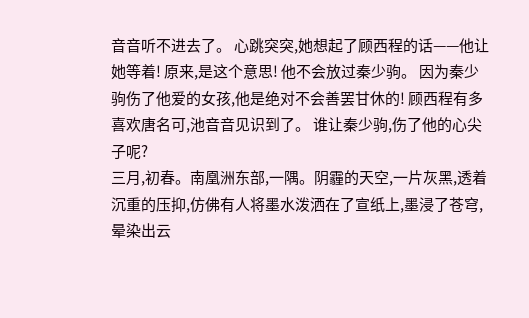音音听不进去了。 心跳突突,她想起了顾西程的话——他让她等着! 原来,是这个意思! 他不会放过秦少驹。 因为秦少驹伤了他爱的女孩,他是绝对不会善罢甘休的! 顾西程有多喜欢唐名可,池音音见识到了。 谁让秦少驹,伤了他的心尖子呢?
三月,初春。南凰洲东部,一隅。阴霾的天空,一片灰黑,透着沉重的压抑,仿佛有人将墨水泼洒在了宣纸上,墨浸了苍穹,晕染出云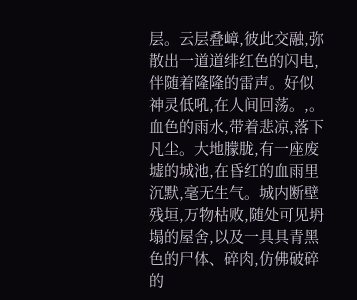层。云层叠嶂,彼此交融,弥散出一道道绯红色的闪电,伴随着隆隆的雷声。好似神灵低吼,在人间回荡。,。血色的雨水,带着悲凉,落下凡尘。大地朦胧,有一座废墟的城池,在昏红的血雨里沉默,毫无生气。城内断壁残垣,万物枯败,随处可见坍塌的屋舍,以及一具具青黑色的尸体、碎肉,仿佛破碎的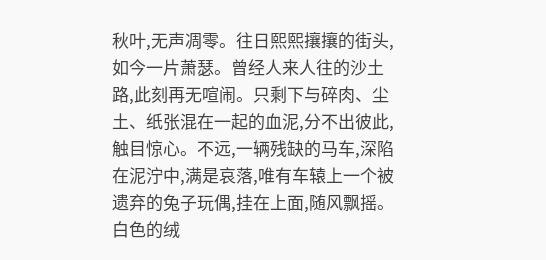秋叶,无声凋零。往日熙熙攘攘的街头,如今一片萧瑟。曾经人来人往的沙土路,此刻再无喧闹。只剩下与碎肉、尘土、纸张混在一起的血泥,分不出彼此,触目惊心。不远,一辆残缺的马车,深陷在泥泞中,满是哀落,唯有车辕上一个被遗弃的兔子玩偶,挂在上面,随风飘摇。白色的绒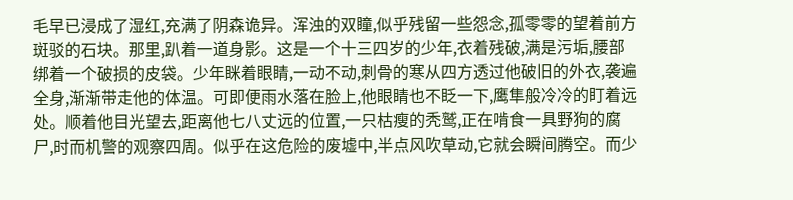毛早已浸成了湿红,充满了阴森诡异。浑浊的双瞳,似乎残留一些怨念,孤零零的望着前方斑驳的石块。那里,趴着一道身影。这是一个十三四岁的少年,衣着残破,满是污垢,腰部绑着一个破损的皮袋。少年眯着眼睛,一动不动,刺骨的寒从四方透过他破旧的外衣,袭遍全身,渐渐带走他的体温。可即便雨水落在脸上,他眼睛也不眨一下,鹰隼般冷冷的盯着远处。顺着他目光望去,距离他七八丈远的位置,一只枯瘦的秃鹫,正在啃食一具野狗的腐尸,时而机警的观察四周。似乎在这危险的废墟中,半点风吹草动,它就会瞬间腾空。而少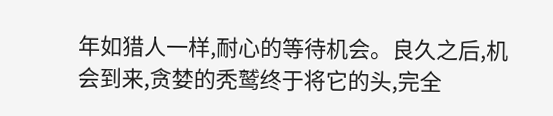年如猎人一样,耐心的等待机会。良久之后,机会到来,贪婪的秃鹫终于将它的头,完全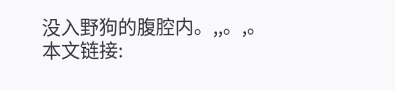没入野狗的腹腔内。,,。,。
本文链接: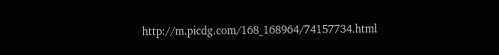http://m.picdg.com/168_168964/74157734.html